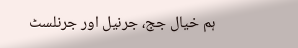ہم خیال جج، جرنیل اور جرنلسٹ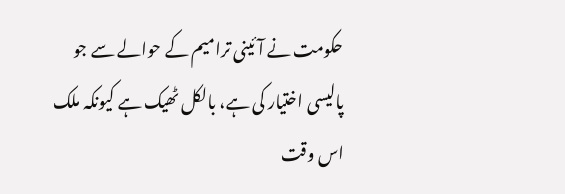حکومت نے آئینی ترامیم کے حوالے سے جو پالیسی اختیار کی ہے، بالکل ٹھیک ہے کیونکہ ملک اس وقت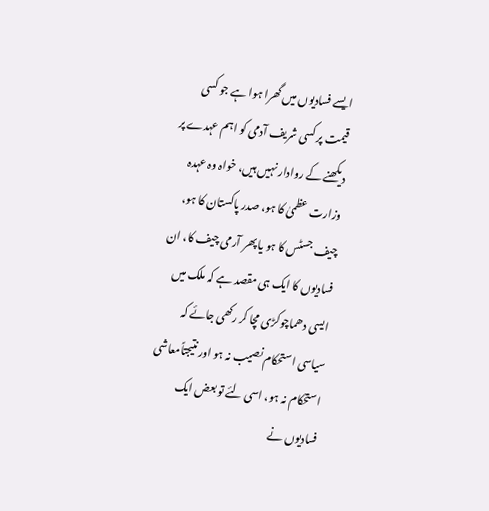ایسے فسادیوں میں گھرا ہوا ہے جو کسی قیمت پر کسی شریف آدمی کو اہم عہدے پر دیکھنے کے روادار نہیں ہیں، خواہ وہ عہدہ وزارت عظمیٰ کا ہو، صدر پاکستان کا ہو، چیف جسٹس کا ہو یا پھر آرمی چیف کا، ان فسادیوں کا ایک ہی مقصد ہے کہ ملک میں ایسی دھماچوکڑی مچا کر رکھی جائے کہ سیاسی استحکام نصیب نہ ہو اور نتیجتاًمعاشی استحکام نہ ہو، اسی لئے تو بعض ایک فسادیوں نے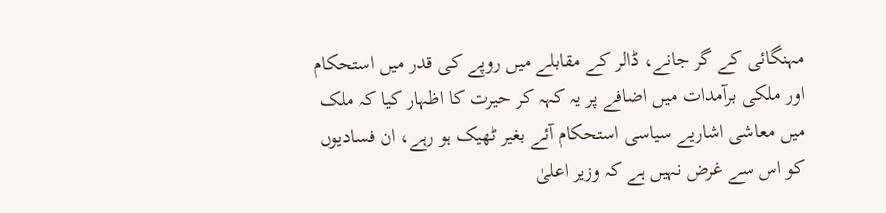مہنگائی کے گر جانے، ڈالر کے مقابلے میں روپے کی قدر میں استحکام اور ملکی برآمدات میں اضافے پر یہ کہہ کر حیرت کا اظہار کیا کہ ملک میں معاشی اشاریے سیاسی استحکام آئے بغیر ٹھیک ہو رہے، ان فسادیوں کو اس سے غرض نہیں ہے کہ وزیر اعلیٰ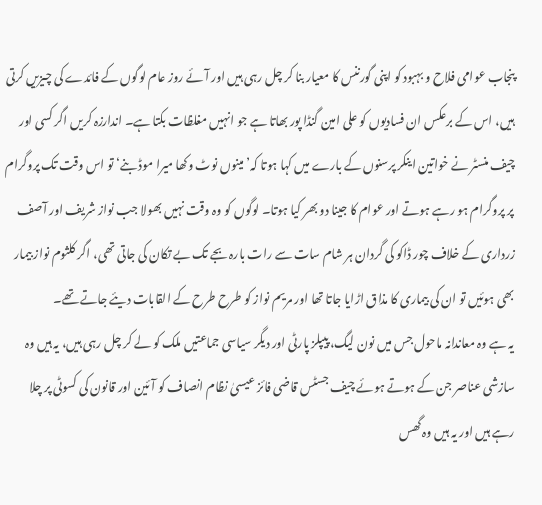پنجاب عوامی فلاح و بہبود کو اپنی گورننس کا معیار بنا کر چل رہی ہیں اور آئے روز عام لوگوں کے فائدے کی چیزیں کرتی ہیں، اس کے برعکس ان فسادیوں کو علی امین گنڈا پور بھاتا ہے جو انہیں مغلظات بکتا ہے۔ اندارزہ کریں اگر کسی اور چیف منسٹر نے خواتین اینکر پرسنوں کے بارے میں کہا ہوتا کہ’مینوں نوٹ وکھا میرا موڈ بنے‘ تو اس وقت تک پروگرام پر پروگرام ہو رہے ہوتے اور عوام کا جینا دو بھر کیا ہوتا۔ لوگوں کو وہ وقت نہیں بھولا جب نواز شریف اور آصف زرداری کے خلاف چور ڈاکو کی گردان ہر شام سات سے رات بارہ بجے تک بے تکان کی جاتی تھی، اگر کلثوم نواز بیمار بھی ہوئیں تو ان کی بیماری کا مذاق اڑایا جاتا تھا اور مریم نواز کو طرح طرح کے القابات دیئے جاتے تھے۔
یہ ہے وہ معاندانہ ماحول جس میں نون لیگ، پیپلز پارٹی اور دیگر سیاسی جماعتیں ملک کو لے کر چل رہی ہیں، یہ ہیں وہ سازشی عناصر جن کے ہوتے ہوئے چیف جسٹس قاضی فائز عیسیٰ نظام انصاف کو آئین اور قانون کی کسوٹی پر چلا رہے ہیں اور یہ ہیں وہ گھس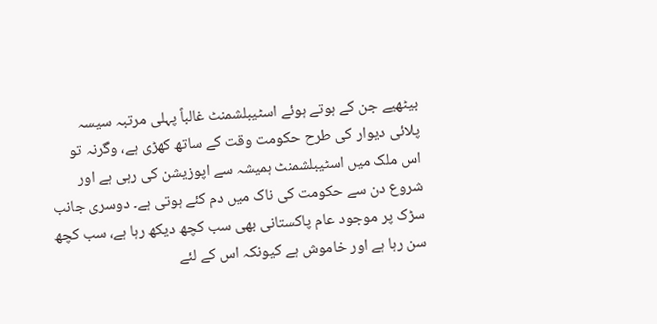بیٹھیے جن کے ہوتے ہوئے اسٹیبلشمنٹ غالباً پہلی مرتبہ سیسہ پلائی دیوار کی طرح حکومت وقت کے ساتھ کھڑی ہے، وگرنہ تو اس ملک میں اسٹیبلشمنٹ ہمیشہ سے اپوزیشن کی رہی ہے اور شروع دن سے حکومت کی ناک میں دم کئے ہوتی ہے۔ دوسری جانب سڑک پر موجود عام پاکستانی بھی سب کچھ دیکھ رہا ہے، سب کچھ سن رہا ہے اور خاموش ہے کیونکہ اس کے لئے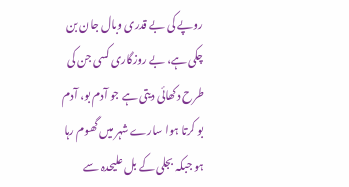روپے کی بے قدری وبال جان بن چکی ہے، بے روزگاری کسی جن کی طرح دکھائی دیتی ہے جو آدم بو، آدم بو کرتا ہوا سارے شہر میں گھوم رہا ہو جبکہ بجلی کے بل علیحدہ سے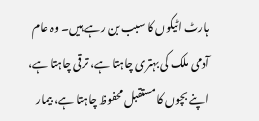ہارٹ اٹیکوں کا سبب بن رہے ہیں۔ وہ عام آدمی ملک کی بہتری چاہتا ہے، ترقی چاہتا ہے، اپنے بچوں کا مستقبل محفوظ چاہتا ہے، بیمار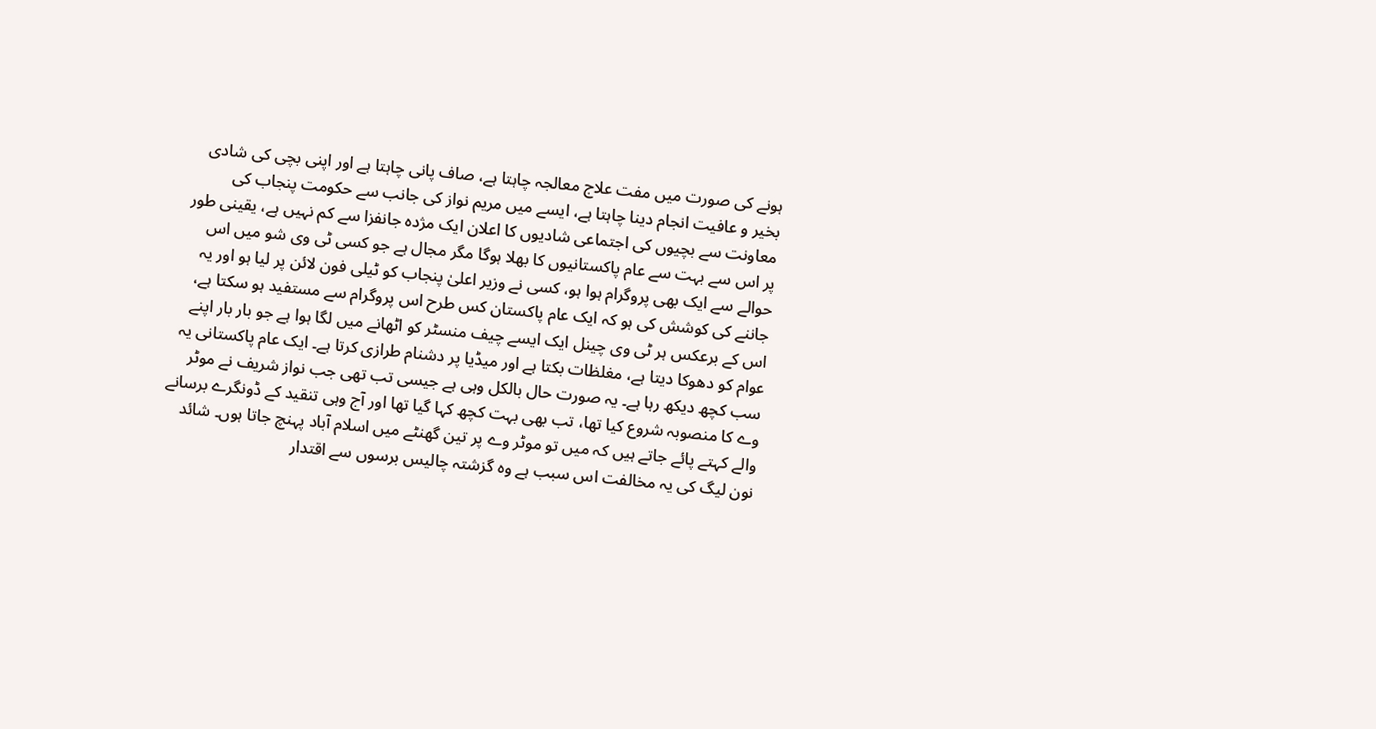ہونے کی صورت میں مفت علاج معالجہ چاہتا ہے، صاف پانی چاہتا ہے اور اپنی بچی کی شادی بخیر و عافیت انجام دینا چاہتا ہے، ایسے میں مریم نواز کی جانب سے حکومت پنجاب کی معاونت سے بچیوں کی اجتماعی شادیوں کا اعلان ایک مژدہ جانفزا سے کم نہیں ہے، یقینی طور پر اس سے بہت سے عام پاکستانیوں کا بھلا ہوگا مگر مجال ہے جو کسی ٹی وی شو میں اس حوالے سے ایک بھی پروگرام ہوا ہو، کسی نے وزیر اعلیٰ پنجاب کو ٹیلی فون لائن پر لیا ہو اور یہ جاننے کی کوشش کی ہو کہ ایک عام پاکستان کس طرح اس پروگرام سے مستفید ہو سکتا ہے، اس کے برعکس ہر ٹی وی چینل ایک ایسے چیف منسٹر کو اٹھانے میں لگا ہوا ہے جو بار بار اپنے عوام کو دھوکا دیتا ہے، مغلظات بکتا ہے اور میڈیا پر دشنام طرازی کرتا ہے۔ ایک عام پاکستانی یہ سب کچھ دیکھ رہا ہے۔ یہ صورت حال بالکل وہی ہے جیسی تب تھی جب نواز شریف نے موٹر وے کا منصوبہ شروع کیا تھا، تب بھی بہت کچھ کہا گیا تھا اور آج وہی تنقید کے ڈونگرے برسانے والے کہتے پائے جاتے ہیں کہ میں تو موٹر وے پر تین گھنٹے میں اسلام آباد پہنچ جاتا ہوں۔ شائد نون لیگ کی یہ مخالفت اس سبب ہے وہ گزشتہ چالیس برسوں سے اقتدار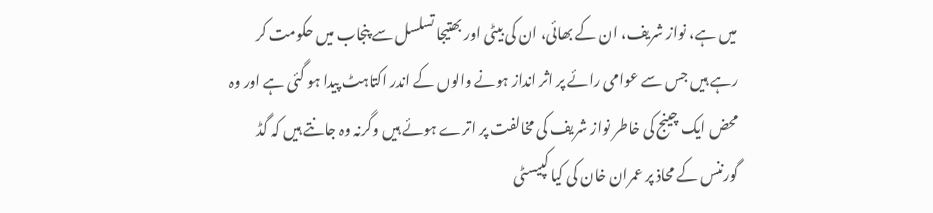میں ہے، نواز شریف، ان کے بھائی، ان کی بیٹی اور بھتیجا تسلسل سے پنجاب میں حکومت کر رہے ہیں جس سے عوامی رائے پر اثر انداز ہونے والوں کے اندر اکتاہٹ پیدا ہو گئی ہے اور وہ محض ایک چینج کی خاطر نواز شریف کی مخالفت پر اترے ہوئے ہیں وگرنہ وہ جانتے ہیں کہ گڈ گورننس کے محاذ پر عمران خان کی کیا کپیسٹی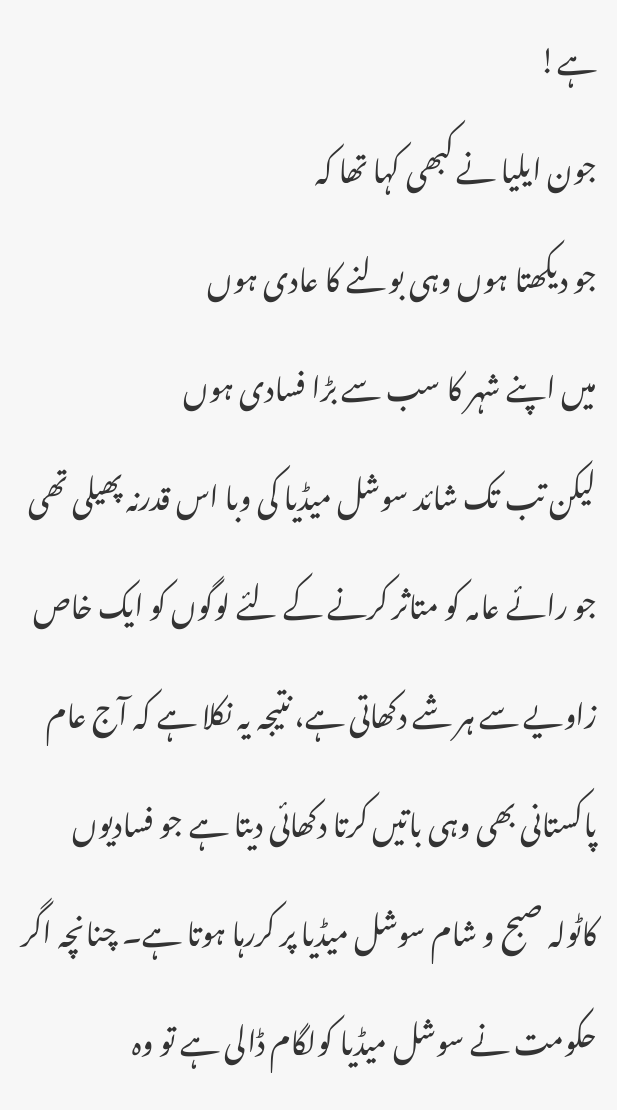ہے!
جون ایلیا نے کبھی کہا تھا کہ
جو دیکھتا ہوں وہی بولنے کا عادی ہوں
میں اپنے شہر کا سب سے بڑا فسادی ہوں
لیکن تب تک شائد سوشل میڈیا کی وبا اس قدرنہ پھیلی تھی جو رائے عامہ کو متاثر کرنے کے لئے لوگوں کو ایک خاص زاویے سے ہر شے دکھاتی ہے، نتیجہ یہ نکلا ہے کہ آج عام پاکستانی بھی وہی باتیں کرتا دکھائی دیتا ہے جو فسادیوں کاٹولہ صبح و شام سوشل میڈیا پر کررہا ہوتا ہے۔ چنانچہ اگر حکومت نے سوشل میڈیا کولگام ڈالی ہے تو وہ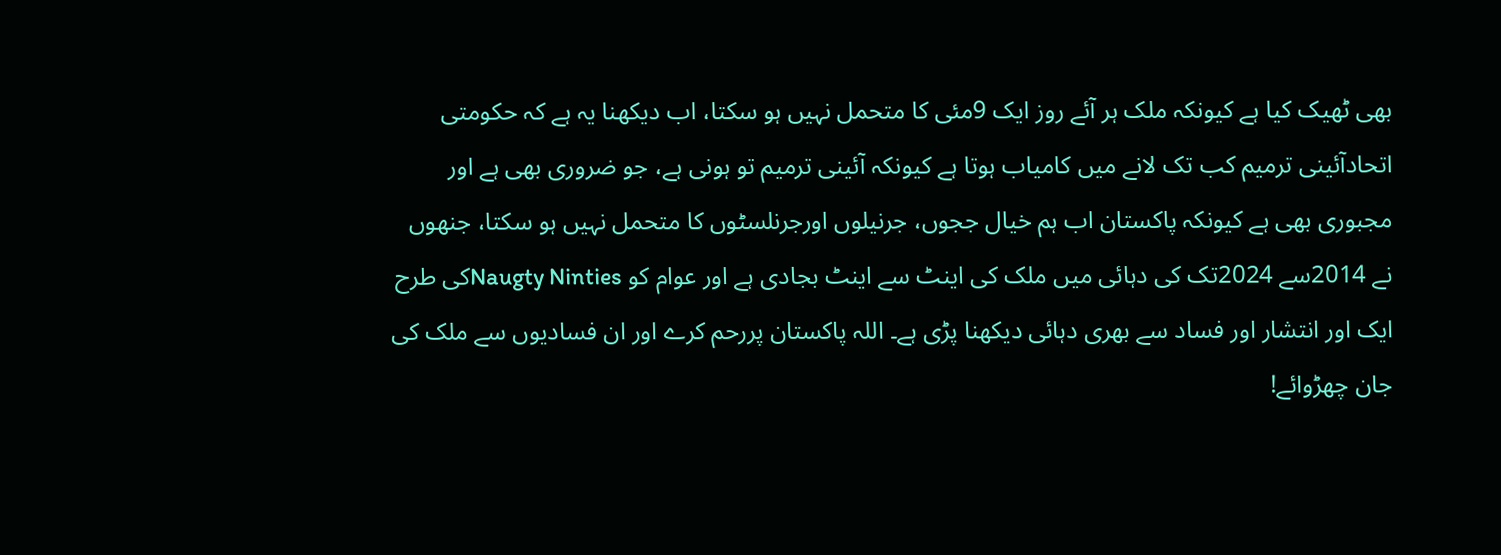بھی ٹھیک کیا ہے کیونکہ ملک ہر آئے روز ایک 9مئی کا متحمل نہیں ہو سکتا، اب دیکھنا یہ ہے کہ حکومتی اتحادآئینی ترمیم کب تک لانے میں کامیاب ہوتا ہے کیونکہ آئینی ترمیم تو ہونی ہے، جو ضروری بھی ہے اور مجبوری بھی ہے کیونکہ پاکستان اب ہم خیال ججوں، جرنیلوں اورجرنلسٹوں کا متحمل نہیں ہو سکتا، جنھوں نے 2014سے 2024تک کی دہائی میں ملک کی اینٹ سے اینٹ بجادی ہے اور عوام کو Naugty Nintiesکی طرح ایک اور انتشار اور فساد سے بھری دہائی دیکھنا پڑی ہے۔ اللہ پاکستان پررحم کرے اور ان فسادیوں سے ملک کی جان چھڑوائے!